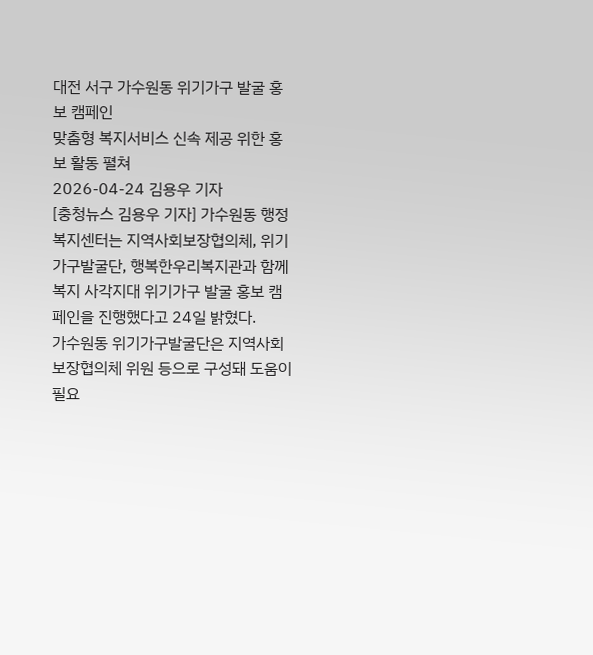대전 서구 가수원동 위기가구 발굴 홍보 캠페인
맞춤형 복지서비스 신속 제공 위한 홍보 활동 펼쳐
2026-04-24 김용우 기자
[충청뉴스 김용우 기자] 가수원동 행정복지센터는 지역사회보장협의체, 위기가구발굴단, 행복한우리복지관과 함께 복지 사각지대 위기가구 발굴 홍보 캠페인을 진행했다고 24일 밝혔다.
가수원동 위기가구발굴단은 지역사회보장협의체 위원 등으로 구성돼 도움이 필요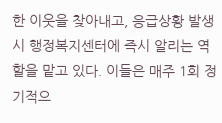한 이웃을 찾아내고, 응급상황 발생 시 행정복지센터에 즉시 알리는 역할을 맡고 있다. 이들은 매주 1회 정기적으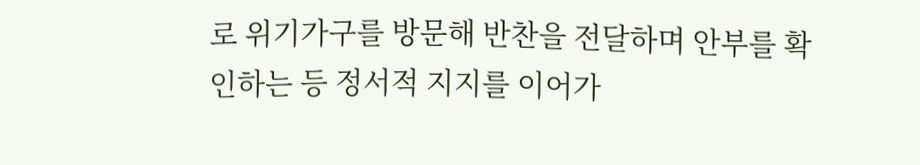로 위기가구를 방문해 반찬을 전달하며 안부를 확인하는 등 정서적 지지를 이어가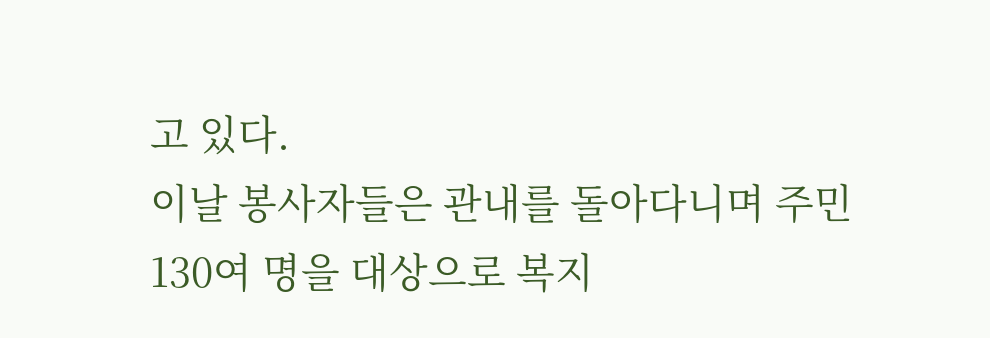고 있다.
이날 봉사자들은 관내를 돌아다니며 주민 130여 명을 대상으로 복지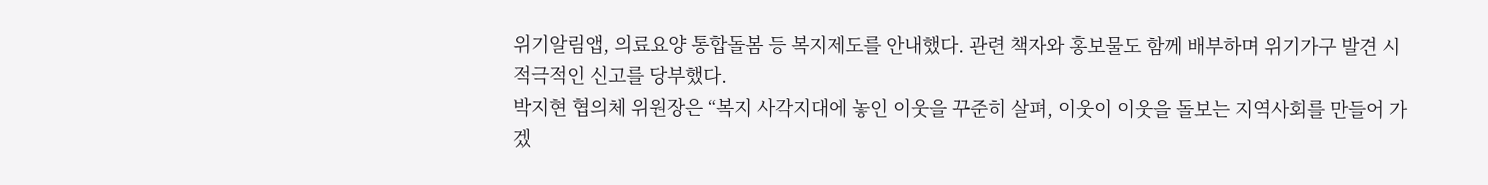위기알림앱, 의료요양 통합돌봄 등 복지제도를 안내했다. 관련 책자와 홍보물도 함께 배부하며 위기가구 발견 시 적극적인 신고를 당부했다.
박지현 협의체 위원장은 “복지 사각지대에 놓인 이웃을 꾸준히 살펴, 이웃이 이웃을 돌보는 지역사회를 만들어 가겠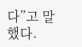다”고 말했다.